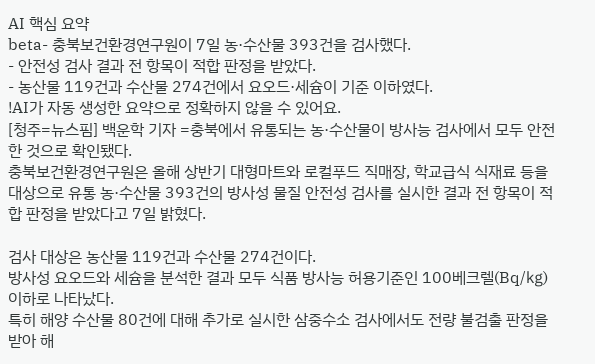AI 핵심 요약
beta- 충북보건환경연구원이 7일 농·수산물 393건을 검사했다.
- 안전성 검사 결과 전 항목이 적합 판정을 받았다.
- 농산물 119건과 수산물 274건에서 요오드·세슘이 기준 이하였다.
!AI가 자동 생성한 요약으로 정확하지 않을 수 있어요.
[청주=뉴스핌] 백운학 기자 =충북에서 유통되는 농·수산물이 방사능 검사에서 모두 안전한 것으로 확인됐다.
충북보건환경연구원은 올해 상반기 대형마트와 로컬푸드 직매장, 학교급식 식재료 등을 대상으로 유통 농·수산물 393건의 방사성 물질 안전성 검사를 실시한 결과 전 항목이 적합 판정을 받았다고 7일 밝혔다.

검사 대상은 농산물 119건과 수산물 274건이다.
방사성 요오드와 세슘을 분석한 결과 모두 식품 방사능 허용기준인 100베크렐(Bq/㎏) 이하로 나타났다.
특히 해양 수산물 80건에 대해 추가로 실시한 삼중수소 검사에서도 전량 불검출 판정을 받아 해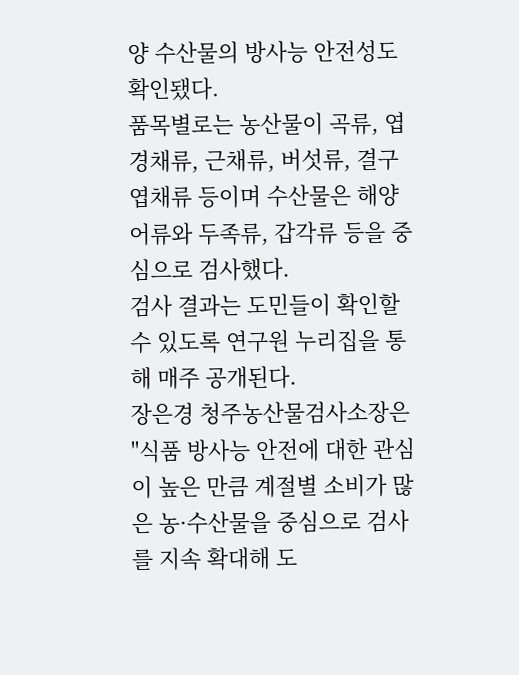양 수산물의 방사능 안전성도 확인됐다.
품목별로는 농산물이 곡류, 엽경채류, 근채류, 버섯류, 결구엽채류 등이며 수산물은 해양어류와 두족류, 갑각류 등을 중심으로 검사했다.
검사 결과는 도민들이 확인할 수 있도록 연구원 누리집을 통해 매주 공개된다.
장은경 청주농산물검사소장은 "식품 방사능 안전에 대한 관심이 높은 만큼 계절별 소비가 많은 농·수산물을 중심으로 검사를 지속 확대해 도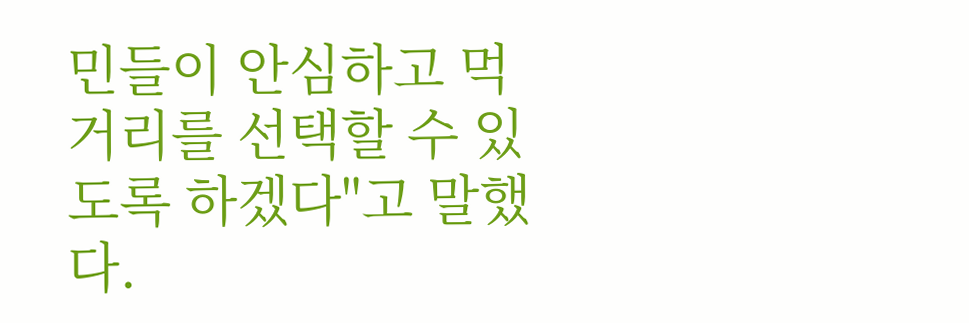민들이 안심하고 먹거리를 선택할 수 있도록 하겠다"고 말했다.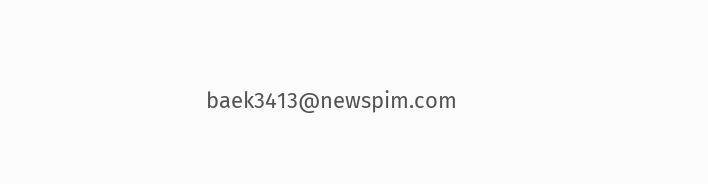baek3413@newspim.com